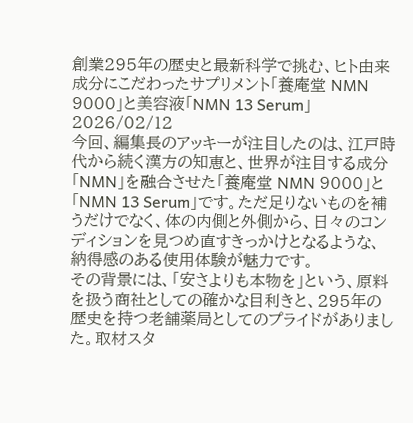創業295年の歴史と最新科学で挑む、ヒト由来成分にこだわったサプリメント「養庵堂 NMN 9000」と美容液「NMN 13 Serum」
2026/02/12
今回、編集長のアッキーが注目したのは、江戸時代から続く漢方の知恵と、世界が注目する成分「NMN」を融合させた「養庵堂 NMN 9000」と「NMN 13 Serum」です。ただ足りないものを補うだけでなく、体の内側と外側から、日々のコンディションを見つめ直すきっかけとなるような、納得感のある使用体験が魅力です。
その背景には、「安さよりも本物を」という、原料を扱う商社としての確かな目利きと、295年の歴史を持つ老舗薬局としてのプライドがありました。取材スタ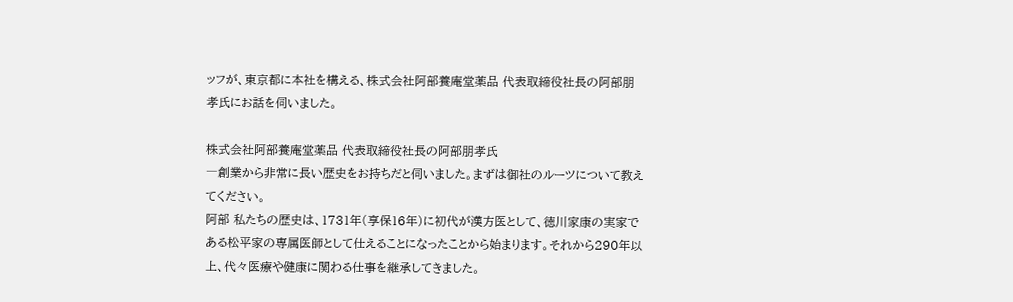ッフが、東京都に本社を構える、株式会社阿部養庵堂薬品 代表取締役社長の阿部朋孝氏にお話を伺いました。

株式会社阿部養庵堂薬品 代表取締役社長の阿部朋孝氏
―創業から非常に長い歴史をお持ちだと伺いました。まずは御社のルーツについて教えてください。
阿部 私たちの歴史は、1731年(享保16年)に初代が漢方医として、徳川家康の実家である松平家の専属医師として仕えることになったことから始まります。それから290年以上、代々医療や健康に関わる仕事を継承してきました。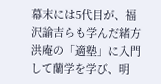幕末には5代目が、福沢諭吉らも学んだ緒方洪庵の「適塾」に入門して蘭学を学び、明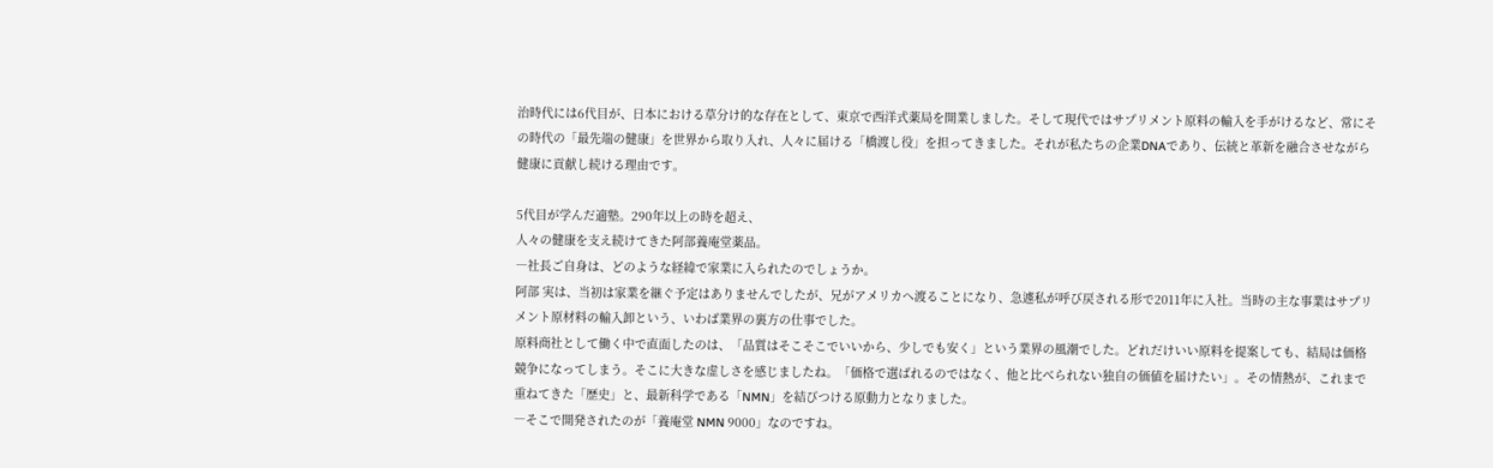治時代には6代目が、日本における草分け的な存在として、東京で西洋式薬局を開業しました。そして現代ではサプリメント原料の輸入を手がけるなど、常にその時代の「最先端の健康」を世界から取り入れ、人々に届ける「橋渡し役」を担ってきました。それが私たちの企業DNAであり、伝統と革新を融合させながら健康に貢献し続ける理由です。

5代目が学んだ適塾。290年以上の時を超え、
人々の健康を支え続けてきた阿部養庵堂薬品。
―社長ご自身は、どのような経緯で家業に入られたのでしょうか。
阿部 実は、当初は家業を継ぐ予定はありませんでしたが、兄がアメリカへ渡ることになり、急遽私が呼び戻される形で2011年に入社。当時の主な事業はサプリメント原材料の輸入卸という、いわば業界の裏方の仕事でした。
原料商社として働く中で直面したのは、「品質はそこそこでいいから、少しでも安く」という業界の風潮でした。どれだけいい原料を提案しても、結局は価格競争になってしまう。そこに大きな虚しさを感じましたね。「価格で選ばれるのではなく、他と比べられない独自の価値を届けたい」。その情熱が、これまで重ねてきた「歴史」と、最新科学である「NMN」を結びつける原動力となりました。
―そこで開発されたのが「養庵堂 NMN 9000」なのですね。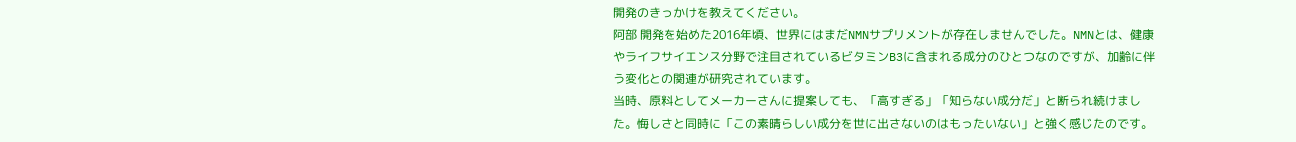開発のきっかけを教えてください。
阿部 開発を始めた2016年頃、世界にはまだNMNサプリメントが存在しませんでした。NMNとは、健康やライフサイエンス分野で注目されているビタミンB3に含まれる成分のひとつなのですが、加齢に伴う変化との関連が研究されています。
当時、原料としてメーカーさんに提案しても、「高すぎる」「知らない成分だ」と断られ続けました。悔しさと同時に「この素晴らしい成分を世に出さないのはもったいない」と強く感じたのです。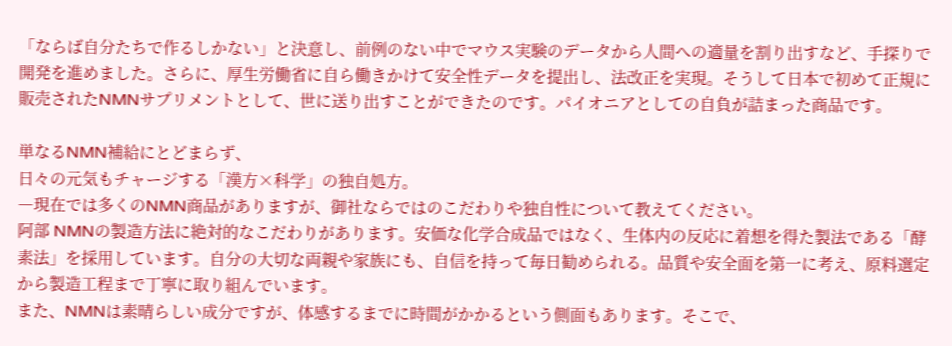「ならば自分たちで作るしかない」と決意し、前例のない中でマウス実験のデータから人間への適量を割り出すなど、手探りで開発を進めました。さらに、厚生労働省に自ら働きかけて安全性データを提出し、法改正を実現。そうして日本で初めて正規に販売されたNMNサプリメントとして、世に送り出すことができたのです。パイオニアとしての自負が詰まった商品です。

単なるNMN補給にとどまらず、
日々の元気もチャージする「漢方×科学」の独自処方。
―現在では多くのNMN商品がありますが、御社ならではのこだわりや独自性について教えてください。
阿部 NMNの製造方法に絶対的なこだわりがあります。安価な化学合成品ではなく、生体内の反応に着想を得た製法である「酵素法」を採用しています。自分の大切な両親や家族にも、自信を持って毎日勧められる。品質や安全面を第一に考え、原料選定から製造工程まで丁寧に取り組んでいます。
また、NMNは素晴らしい成分ですが、体感するまでに時間がかかるという側面もあります。そこで、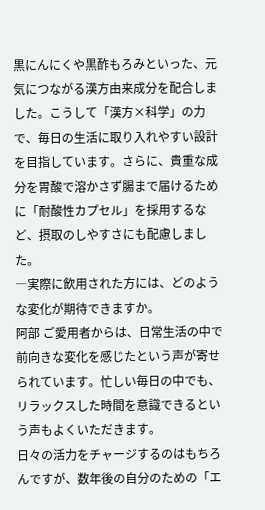黒にんにくや黒酢もろみといった、元気につながる漢方由来成分を配合しました。こうして「漢方×科学」の力で、毎日の生活に取り入れやすい設計を目指しています。さらに、貴重な成分を胃酸で溶かさず腸まで届けるために「耐酸性カプセル」を採用するなど、摂取のしやすさにも配慮しました。
―実際に飲用された方には、どのような変化が期待できますか。
阿部 ご愛用者からは、日常生活の中で前向きな変化を感じたという声が寄せられています。忙しい毎日の中でも、リラックスした時間を意識できるという声もよくいただきます。
日々の活力をチャージするのはもちろんですが、数年後の自分のための「エ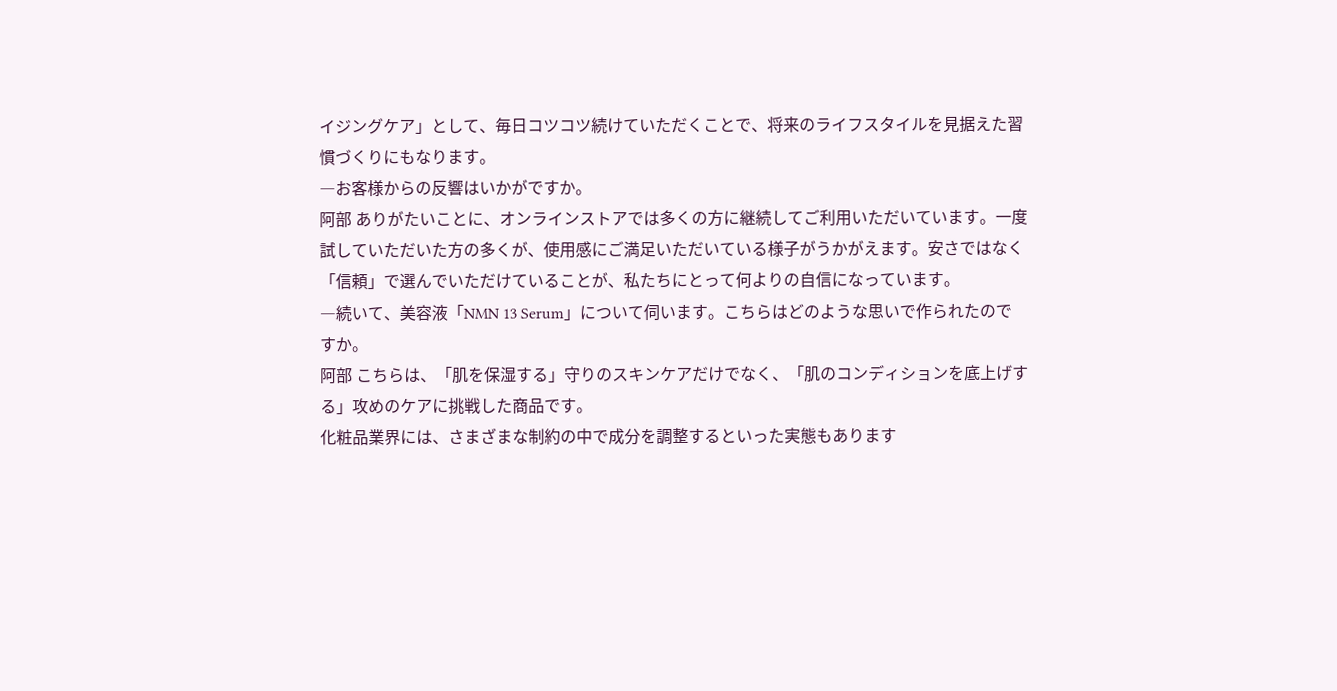イジングケア」として、毎日コツコツ続けていただくことで、将来のライフスタイルを見据えた習慣づくりにもなります。
―お客様からの反響はいかがですか。
阿部 ありがたいことに、オンラインストアでは多くの方に継続してご利用いただいています。一度試していただいた方の多くが、使用感にご満足いただいている様子がうかがえます。安さではなく「信頼」で選んでいただけていることが、私たちにとって何よりの自信になっています。
―続いて、美容液「NMN 13 Serum」について伺います。こちらはどのような思いで作られたのですか。
阿部 こちらは、「肌を保湿する」守りのスキンケアだけでなく、「肌のコンディションを底上げする」攻めのケアに挑戦した商品です。
化粧品業界には、さまざまな制約の中で成分を調整するといった実態もあります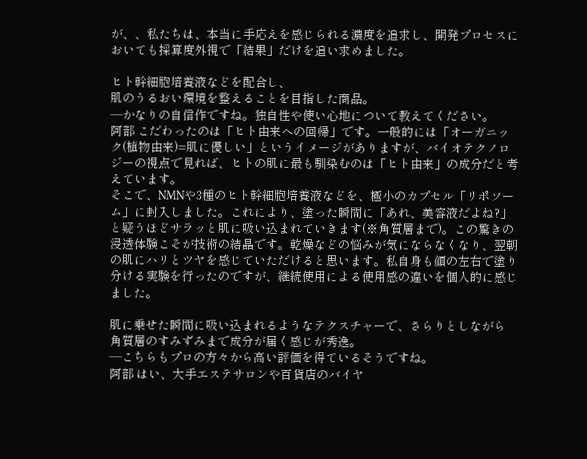が、、私たちは、本当に手応えを感じられる濃度を追求し、開発プロセスにおいても採算度外視で「結果」だけを追い求めました。

ヒト幹細胞培養液などを配合し、
肌のうるおい環境を整えることを目指した商品。
―かなりの自信作ですね。独自性や使い心地について教えてください。
阿部 こだわったのは「ヒト由来への回帰」です。一般的には「オーガニック(植物由来)=肌に優しい」というイメージがありますが、バイオテクノロジーの視点で見れば、ヒトの肌に最も馴染むのは「ヒト由来」の成分だと考えています。
そこで、NMNや3種のヒト幹細胞培養液などを、極小のカプセル「リポソーム」に封入しました。これにより、塗った瞬間に「あれ、美容液だよね?」と疑うほどサラッと肌に吸い込まれていきます(※角質層まで)。この驚きの浸透体験こそが技術の結晶です。乾燥などの悩みが気にならなくなり、翌朝の肌にハリとツヤを感じていただけると思います。私自身も顔の左右で塗り分ける実験を行ったのですが、継続使用による使用感の違いを個人的に感じました。

肌に乗せた瞬間に吸い込まれるようなテクスチャーで、さらりとしながら
角質層のすみずみまで成分が届く感じが秀逸。
―こちらもプロの方々から高い評価を得ているそうですね。
阿部 はい、大手エステサロンや百貨店のバイヤ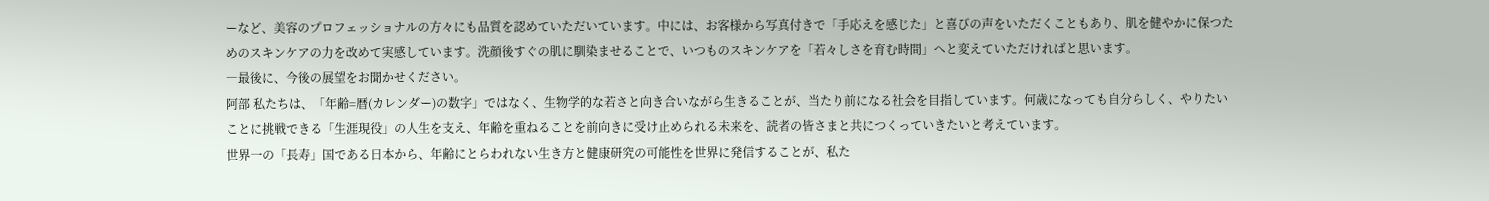ーなど、美容のプロフェッショナルの方々にも品質を認めていただいています。中には、お客様から写真付きで「手応えを感じた」と喜びの声をいただくこともあり、肌を健やかに保つためのスキンケアの力を改めて実感しています。洗顔後すぐの肌に馴染ませることで、いつものスキンケアを「若々しさを育む時間」へと変えていただければと思います。
―最後に、今後の展望をお聞かせください。
阿部 私たちは、「年齢=暦(カレンダー)の数字」ではなく、生物学的な若さと向き合いながら生きることが、当たり前になる社会を目指しています。何歳になっても自分らしく、やりたいことに挑戦できる「生涯現役」の人生を支え、年齢を重ねることを前向きに受け止められる未来を、読者の皆さまと共につくっていきたいと考えています。
世界一の「長寿」国である日本から、年齢にとらわれない生き方と健康研究の可能性を世界に発信することが、私た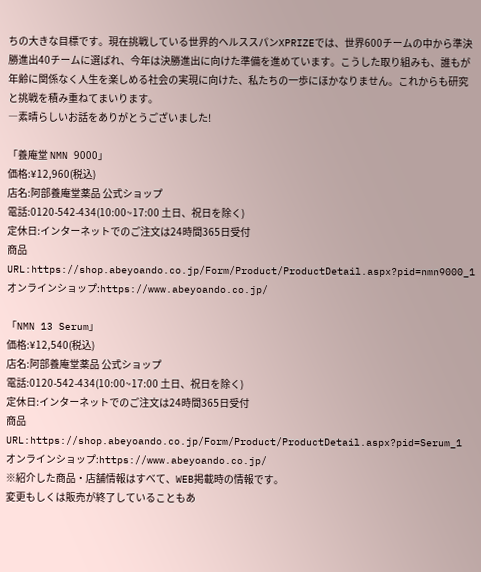ちの大きな目標です。現在挑戦している世界的ヘルススパンXPRIZEでは、世界600チームの中から準決勝進出40チームに選ばれ、今年は決勝進出に向けた準備を進めています。こうした取り組みも、誰もが年齢に関係なく人生を楽しめる社会の実現に向けた、私たちの一歩にほかなりません。これからも研究と挑戦を積み重ねてまいります。
―素晴らしいお話をありがとうございました!

「養庵堂 NMN 9000」
価格:¥12,960(税込)
店名:阿部養庵堂薬品 公式ショップ
電話:0120-542-434(10:00~17:00 土日、祝日を除く)
定休日:インターネットでのご注文は24時間365日受付
商品URL:https://shop.abeyoando.co.jp/Form/Product/ProductDetail.aspx?pid=nmn9000_1
オンラインショップ:https://www.abeyoando.co.jp/

「NMN 13 Serum」
価格:¥12,540(税込)
店名:阿部養庵堂薬品 公式ショップ
電話:0120-542-434(10:00~17:00 土日、祝日を除く)
定休日:インターネットでのご注文は24時間365日受付
商品URL:https://shop.abeyoando.co.jp/Form/Product/ProductDetail.aspx?pid=Serum_1
オンラインショップ:https://www.abeyoando.co.jp/
※紹介した商品・店舗情報はすべて、WEB掲載時の情報です。
変更もしくは販売が終了していることもあ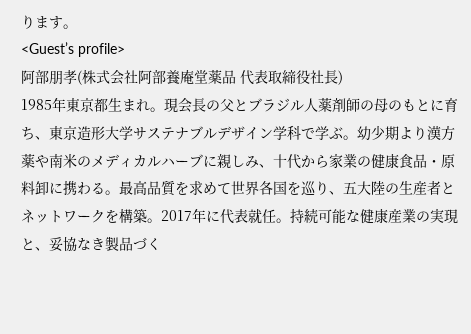ります。
<Guest’s profile>
阿部朋孝(株式会社阿部養庵堂薬品 代表取締役社長)
1985年東京都生まれ。現会長の父とブラジル人薬剤師の母のもとに育ち、東京造形大学サステナブルデザイン学科で学ぶ。幼少期より漢方薬や南米のメディカルハーブに親しみ、十代から家業の健康食品・原料卸に携わる。最高品質を求めて世界各国を巡り、五大陸の生産者とネットワークを構築。2017年に代表就任。持続可能な健康産業の実現と、妥協なき製品づく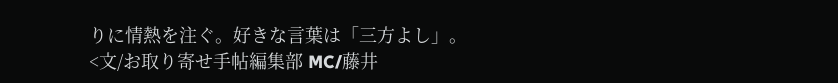りに情熱を注ぐ。好きな言葉は「三方よし」。
<文/お取り寄せ手帖編集部 MC/藤井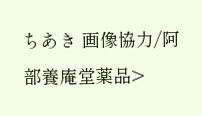ちあき 画像協力/阿部養庵堂薬品>